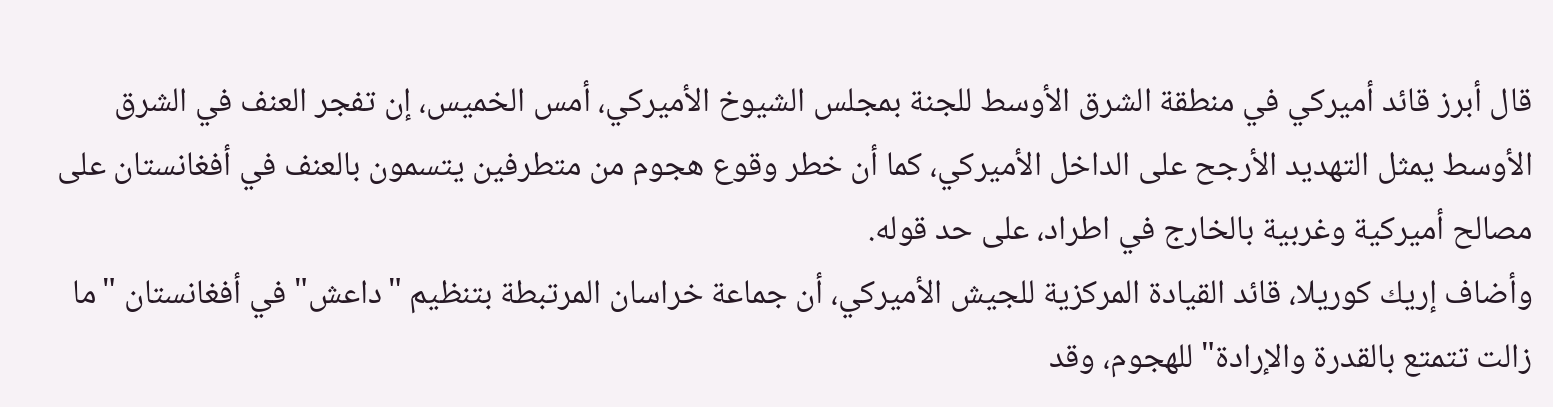قال أبرز قائد أميركي في منطقة الشرق الأوسط للجنة بمجلس الشيوخ الأميركي، أمس الخميس، إن تفجر العنف في الشرق الأوسط يمثل التهديد الأرجح على الداخل الأميركي، كما أن خطر وقوع هجوم من متطرفين يتسمون بالعنف في أفغانستان على مصالح أميركية وغربية بالخارج في اطراد، على حد قوله.
وأضاف إريك كوريلا، قائد القيادة المركزية للجيش الأميركي، أن جماعة خراسان المرتبطة بتنظيم "داعش" في أفغانستان "ما زالت تتمتع بالقدرة والإرادة" للهجوم، وقد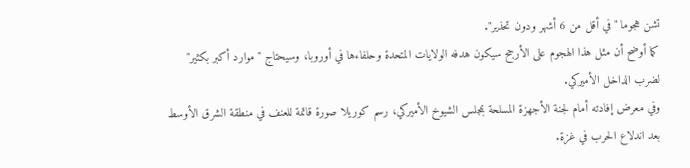تشن هجوما "في أقل من 6 أشهر ودون تحذير".
كما أوضح أن مثل هذا الهجوم على الأرجح سيكون هدفه الولايات المتحدة وحلفاءها في أوروبا، وسيحتاج "موارد أكبر بكثير" لضرب الداخل الأميركي.
وفي معرض إفادته أمام لجنة الأجهزة المسلحة بمجلس الشيوخ الأميركي، رسم كوريلا صورة قاتمة للعنف في منطقة الشرق الأوسط بعد اندلاع الحرب في غزة.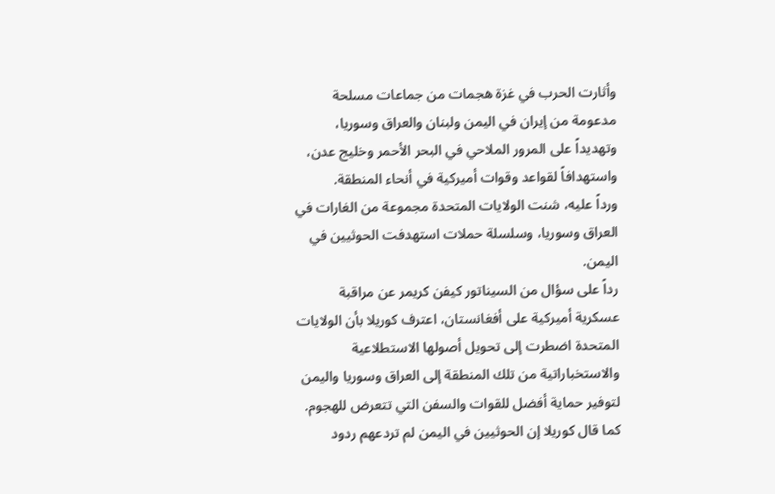وأثارت الحرب في غزة هجمات من جماعات مسلحة مدعومة من إيران في اليمن ولبنان والعراق وسوريا، وتهديداً على المرور الملاحي في البحر الأحمر وخليج عدن، واستهدافاً لقواعد وقوات أميركية في أنحاء المنطقة.
ورداً عليه، شنت الولايات المتحدة مجموعة من الغارات في العراق وسوريا، وسلسلة حملات استهدفت الحوثيين في اليمن.
رداً على سؤال من السيناتور كيفن كريمر عن مراقبة عسكرية أميركية على أفغانستان، اعترف كوريلا بأن الولايات المتحدة اضطرت إلى تحويل أصولها الاستطلاعية والاستخباراتية من تلك المنطقة إلى العراق وسوريا واليمن لتوفير حماية أفضل للقوات والسفن التي تتعرض للهجوم.
كما قال كوريلا إن الحوثيين في اليمن لم تردعهم ردود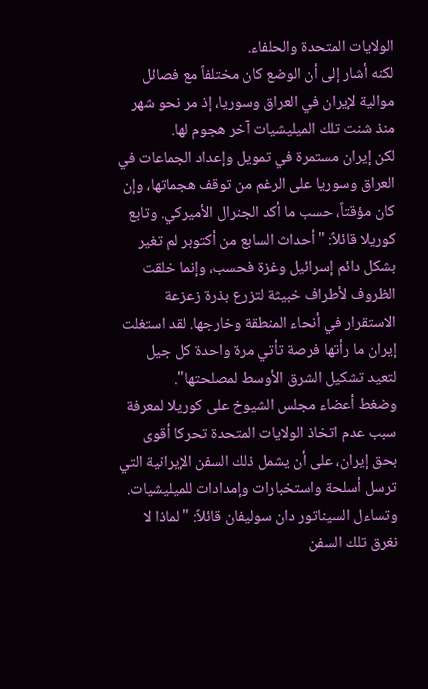الولايات المتحدة والحلفاء.
لكنه أشار إلى أن الوضع كان مختلفاً مع فصائل موالية لإيران في العراق وسوريا، إذ مر نحو شهر منذ شنت تلك الميليشيات آخر هجوم لها.
لكن إيران مستمرة في تمويل وإعداد الجماعات في العراق وسوريا على الرغم من توقف هجماتها، وإن كان مؤقتاً، حسب ما أكد الجنرال الأميركي. وتابع كوريلا قائلاً: "أحداث السابع من أكتوبر لم تغير بشكل دائم إسرائيل وغزة فحسب، وإنما خلقت الظروف لأطراف خبيثة لتزرع بذرة زعزعة الاستقرار في أنحاء المنطقة وخارجها. لقد استغلت إيران ما رأتها فرصة تأتي مرة واحدة كل جيل لتعيد تشكيل الشرق الأوسط لمصلحتها".
وضغط أعضاء مجلس الشيوخ على كوريلا لمعرفة سبب عدم اتخاذ الولايات المتحدة تحركا أقوى بحق إيران، على أن يشمل ذلك السفن الإيرانية التي ترسل أسلحة واستخبارات وإمدادات للميليشيات. وتساءل السيناتور دان سوليفان قائلاً: "لماذا لا نغرق تلك السفن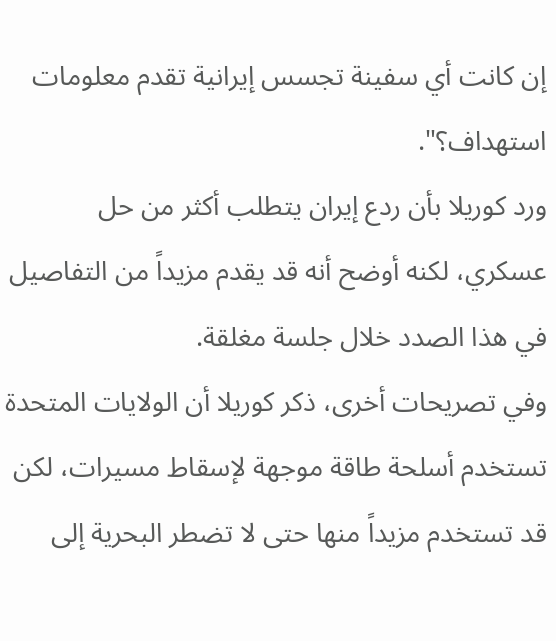إن كانت أي سفينة تجسس إيرانية تقدم معلومات استهداف؟".
ورد كوريلا بأن ردع إيران يتطلب أكثر من حل عسكري، لكنه أوضح أنه قد يقدم مزيداً من التفاصيل في هذا الصدد خلال جلسة مغلقة.
وفي تصريحات أخرى، ذكر كوريلا أن الولايات المتحدة تستخدم أسلحة طاقة موجهة لإسقاط مسيرات، لكن قد تستخدم مزيداً منها حتى لا تضطر البحرية إلى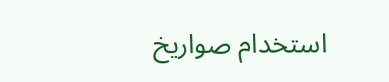استخدام صواريخ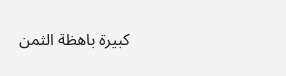كبيرة باهظة الثمن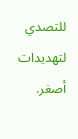للتصدي لتهديدات أصغر.